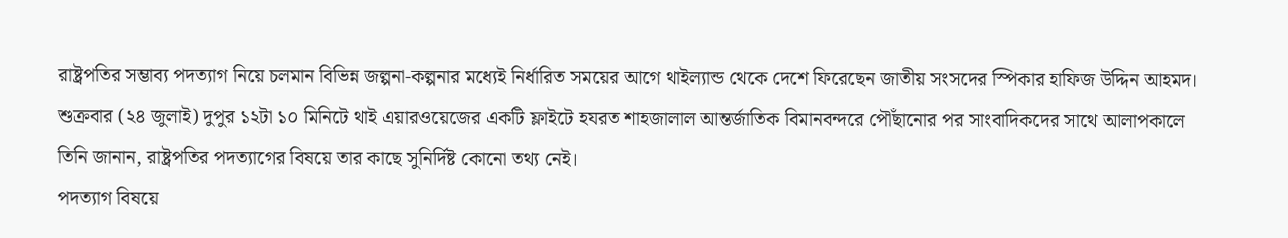রাষ্ট্রপতির সম্ভাব্য পদত্যাগ নিয়ে চলমান বিভিন্ন জল্পনা-কল্পনার মধ্যেই নির্ধারিত সময়ের আগে থাইল্যান্ড থেকে দেশে ফিরেছেন জাতীয় সংসদের স্পিকার হাফিজ উদ্দিন আহমদ।
শুক্রবার (২৪ জুলাই) দুপুর ১২টা ১০ মিনিটে থাই এয়ারওয়েজের একটি ফ্লাইটে হযরত শাহজালাল আন্তর্জাতিক বিমানবন্দরে পৌঁছানোর পর সাংবাদিকদের সাথে আলাপকালে তিনি জানান, রাষ্ট্রপতির পদত্যাগের বিষয়ে তার কাছে সুনির্দিষ্ট কোনো তথ্য নেই।
পদত্যাগ বিষয়ে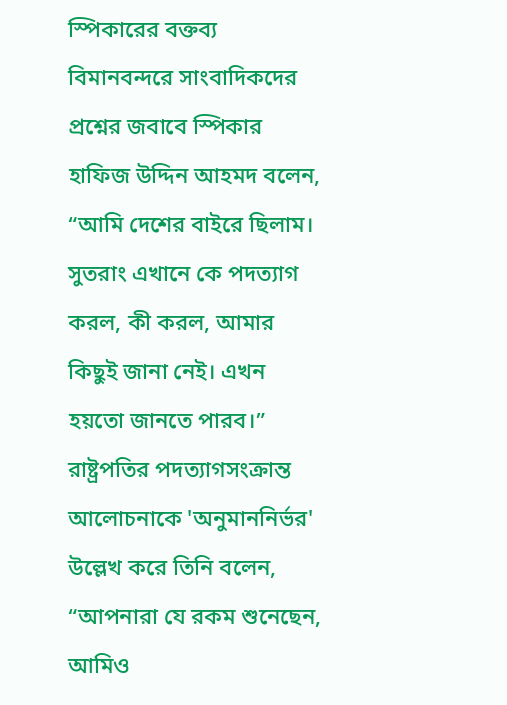স্পিকারের বক্তব্য
বিমানবন্দরে সাংবাদিকদের প্রশ্নের জবাবে স্পিকার হাফিজ উদ্দিন আহমদ বলেন, “আমি দেশের বাইরে ছিলাম। সুতরাং এখানে কে পদত্যাগ করল, কী করল, আমার কিছুই জানা নেই। এখন হয়তো জানতে পারব।”
রাষ্ট্রপতির পদত্যাগসংক্রান্ত আলোচনাকে 'অনুমাননির্ভর' উল্লেখ করে তিনি বলেন, “আপনারা যে রকম শুনেছেন, আমিও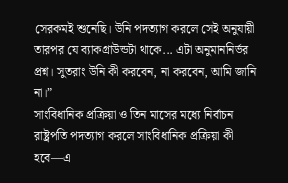সেরকমই শুনেছি। উনি পদত্যাগ করলে সেই অনুযায়ী তারপর যে ব্যাকগ্রাউন্ডটা থাকে... এটা অনুমাননির্ভর প্রশ্ন। সুতরাং উনি কী করবেন, না করবেন, আমি জানি না।”
সাংবিধানিক প্রক্রিয়া ও তিন মাসের মধ্যে নির্বাচন
রাষ্ট্রপতি পদত্যাগ করলে সাংবিধানিক প্রক্রিয়া কী হবে—এ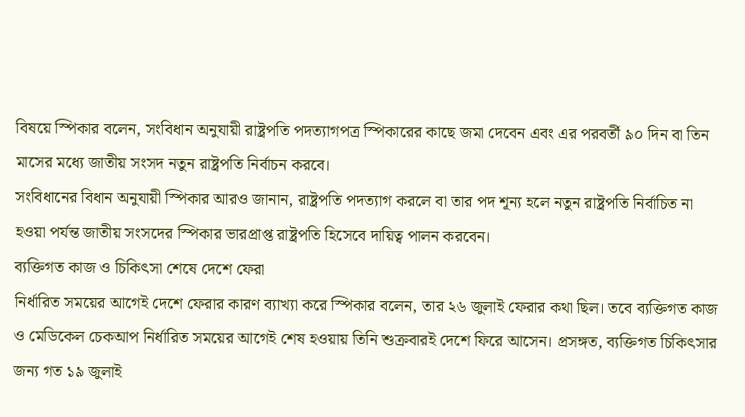বিষয়ে স্পিকার বলেন, সংবিধান অনুযায়ী রাষ্ট্রপতি পদত্যাগপত্র স্পিকারের কাছে জমা দেবেন এবং এর পরবর্তী ৯০ দিন বা তিন মাসের মধ্যে জাতীয় সংসদ নতুন রাষ্ট্রপতি নির্বাচন করবে।
সংবিধানের বিধান অনুযায়ী স্পিকার আরও জানান, রাষ্ট্রপতি পদত্যাগ করলে বা তার পদ শূন্য হলে নতুন রাষ্ট্রপতি নির্বাচিত না হওয়া পর্যন্ত জাতীয় সংসদের স্পিকার ভারপ্রাপ্ত রাষ্ট্রপতি হিসেবে দায়িত্ব পালন করবেন।
ব্যক্তিগত কাজ ও চিকিৎসা শেষে দেশে ফেরা
নির্ধারিত সময়ের আগেই দেশে ফেরার কারণ ব্যাখ্যা করে স্পিকার বলেন, তার ২৬ জুলাই ফেরার কথা ছিল। তবে ব্যক্তিগত কাজ ও মেডিকেল চেকআপ নির্ধারিত সময়ের আগেই শেষ হওয়ায় তিনি শুক্রবারই দেশে ফিরে আসেন। প্রসঙ্গত, ব্যক্তিগত চিকিৎসার জন্য গত ১৯ জুলাই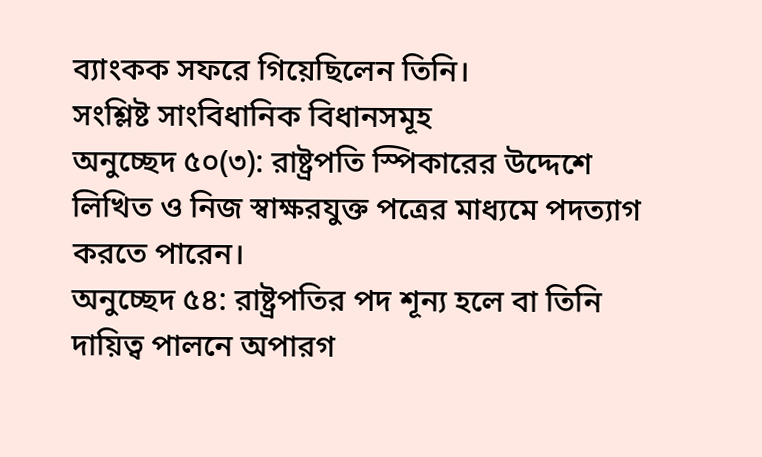ব্যাংকক সফরে গিয়েছিলেন তিনি।
সংশ্লিষ্ট সাংবিধানিক বিধানসমূহ
অনুচ্ছেদ ৫০(৩): রাষ্ট্রপতি স্পিকারের উদ্দেশে লিখিত ও নিজ স্বাক্ষরযুক্ত পত্রের মাধ্যমে পদত্যাগ করতে পারেন।
অনুচ্ছেদ ৫৪: রাষ্ট্রপতির পদ শূন্য হলে বা তিনি দায়িত্ব পালনে অপারগ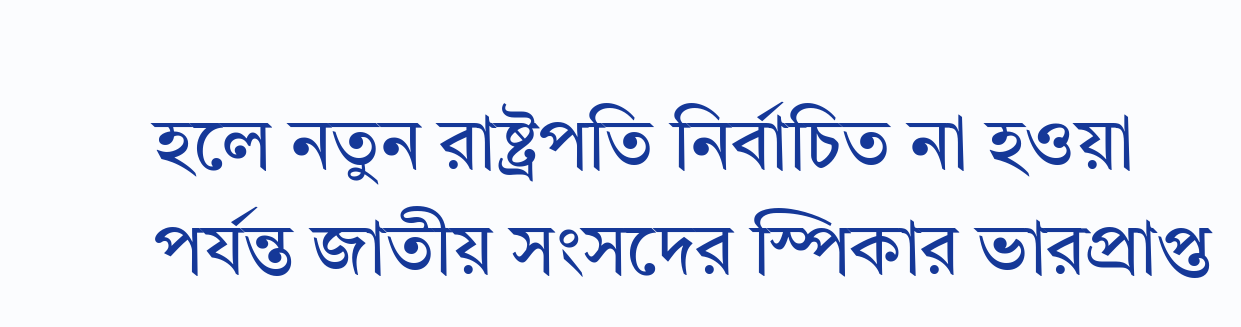হলে নতুন রাষ্ট্রপতি নির্বাচিত না হওয়া পর্যন্ত জাতীয় সংসদের স্পিকার ভারপ্রাপ্ত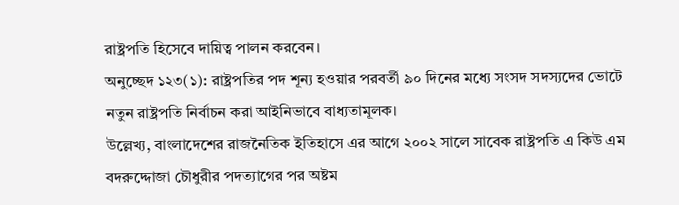রাষ্ট্রপতি হিসেবে দায়িত্ব পালন করবেন।
অনুচ্ছেদ ১২৩(১): রাষ্ট্রপতির পদ শূন্য হওয়ার পরবর্তী ৯০ দিনের মধ্যে সংসদ সদস্যদের ভোটে নতুন রাষ্ট্রপতি নির্বাচন করা আইনিভাবে বাধ্যতামূলক।
উল্লেখ্য, বাংলাদেশের রাজনৈতিক ইতিহাসে এর আগে ২০০২ সালে সাবেক রাষ্ট্রপতি এ কিউ এম বদরুদ্দোজা চৌধুরীর পদত্যাগের পর অষ্টম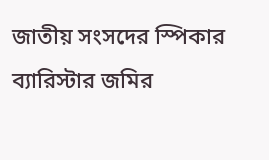জাতীয় সংসদের স্পিকার ব্যারিস্টার জমির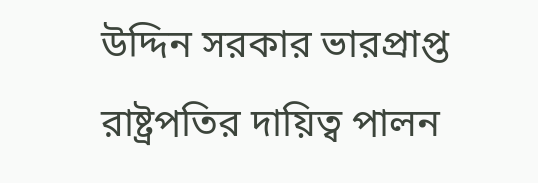উদ্দিন সরকার ভারপ্রাপ্ত রাষ্ট্রপতির দায়িত্ব পালন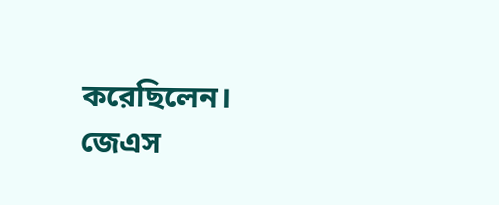করেছিলেন।
জেএস